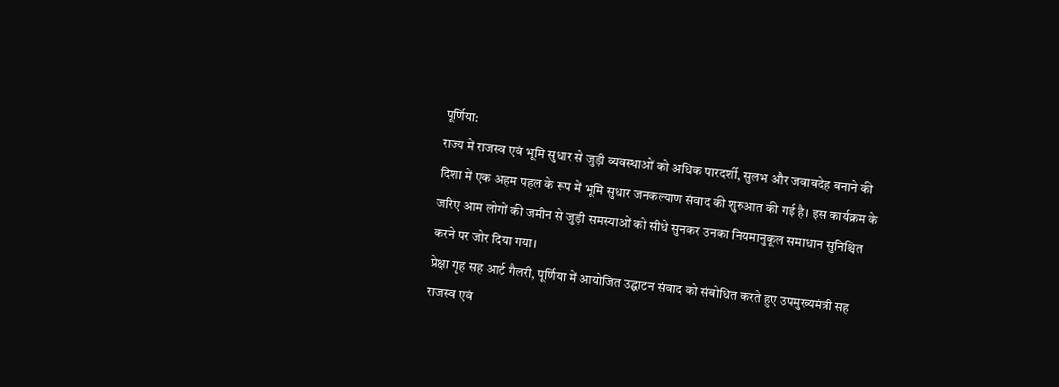पूर्णिया:
राज्य में राजस्व एवं भूमि सुधार से जुड़ी व्यवस्थाओं को अधिक पारदर्शी, सुलभ और जवाबदेह बनाने की दिशा में एक अहम पहल के रूप में भूमि सुधार जनकल्याण संवाद की शुरुआत की गई है। इस कार्यक्रम के जरिए आम लोगों की जमीन से जुड़ी समस्याओं को सीधे सुनकर उनका नियमानुकूल समाधान सुनिश्चित करने पर जोर दिया गया।
प्रेक्षा गृह सह आर्ट गैलरी, पूर्णिया में आयोजित उद्घाटन संवाद को संबोधित करते हुए उपमुख्यमंत्री सह राजस्व एवं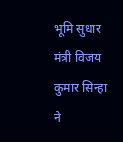भूमि सुधार मंत्री विजय कुमार सिन्हा ने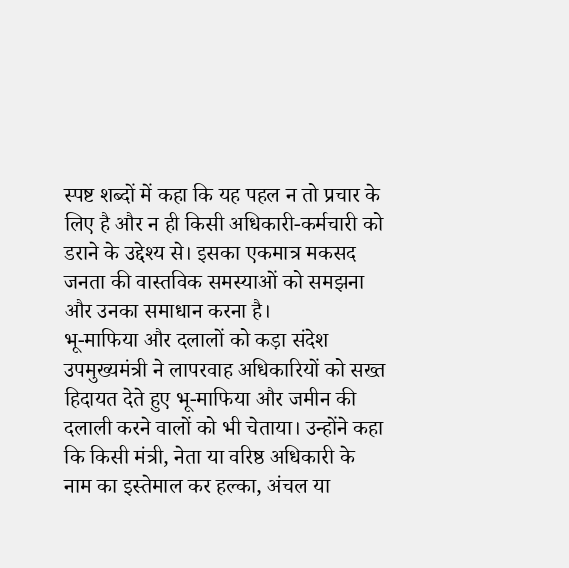स्पष्ट शब्दों में कहा कि यह पहल न तो प्रचार के लिए है और न ही किसी अधिकारी-कर्मचारी को डराने के उद्देश्य से। इसका एकमात्र मकसद जनता की वास्तविक समस्याओं को समझना और उनका समाधान करना है।
भू-माफिया और दलालों को कड़ा संदेश
उपमुख्यमंत्री ने लापरवाह अधिकारियों को सख्त हिदायत देते हुए भू-माफिया और जमीन की दलाली करने वालों को भी चेताया। उन्होंने कहा कि किसी मंत्री, नेता या वरिष्ठ अधिकारी के नाम का इस्तेमाल कर हल्का, अंचल या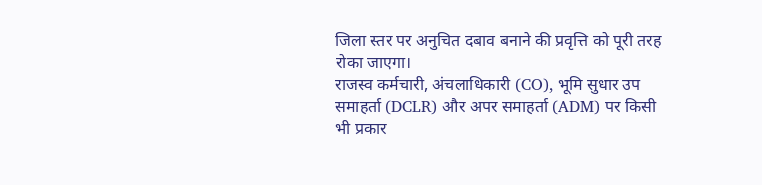जिला स्तर पर अनुचित दबाव बनाने की प्रवृत्ति को पूरी तरह रोका जाएगा।
राजस्व कर्मचारी, अंचलाधिकारी (CO), भूमि सुधार उप समाहर्ता (DCLR) और अपर समाहर्ता (ADM) पर किसी भी प्रकार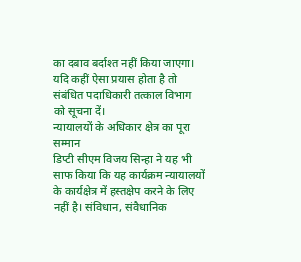का दबाव बर्दाश्त नहीं किया जाएगा। यदि कहीं ऐसा प्रयास होता है तो संबंधित पदाधिकारी तत्काल विभाग को सूचना दें।
न्यायालयों के अधिकार क्षेत्र का पूरा सम्मान
डिप्टी सीएम विजय सिन्हा ने यह भी साफ किया कि यह कार्यक्रम न्यायालयों के कार्यक्षेत्र में हस्तक्षेप करने के लिए नहीं है। संविधान, संवैधानिक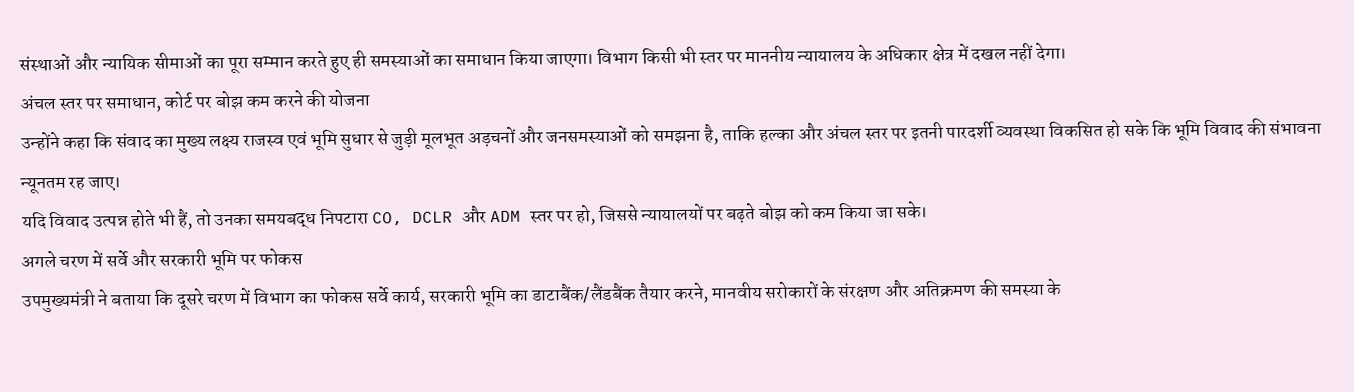संस्थाओं और न्यायिक सीमाओं का पूरा सम्मान करते हुए ही समस्याओं का समाधान किया जाएगा। विभाग किसी भी स्तर पर माननीय न्यायालय के अधिकार क्षेत्र में दखल नहीं देगा।
अंचल स्तर पर समाधान, कोर्ट पर बोझ कम करने की योजना
उन्होंने कहा कि संवाद का मुख्य लक्ष्य राजस्व एवं भूमि सुधार से जुड़ी मूलभूत अड़चनों और जनसमस्याओं को समझना है, ताकि हल्का और अंचल स्तर पर इतनी पारदर्शी व्यवस्था विकसित हो सके कि भूमि विवाद की संभावना न्यूनतम रह जाए।
यदि विवाद उत्पन्न होते भी हैं, तो उनका समयबद्ध निपटारा CO, DCLR और ADM स्तर पर हो, जिससे न्यायालयों पर बढ़ते बोझ को कम किया जा सके।
अगले चरण में सर्वे और सरकारी भूमि पर फोकस
उपमुख्यमंत्री ने बताया कि दूसरे चरण में विभाग का फोकस सर्वे कार्य, सरकारी भूमि का डाटाबैंक/लैंडबैंक तैयार करने, मानवीय सरोकारों के संरक्षण और अतिक्रमण की समस्या के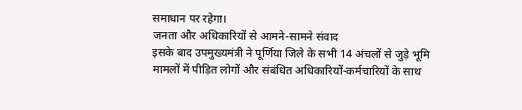समाधान पर रहेगा।
जनता और अधिकारियों से आमने-सामने संवाद
इसके बाद उपमुख्यमंत्री ने पूर्णिया जिले के सभी 14 अंचलों से जुड़े भूमि मामलों में पीड़ित लोगों और संबंधित अधिकारियों-कर्मचारियों के साथ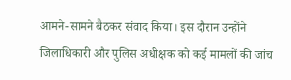आमने-सामने बैठकर संवाद किया। इस दौरान उन्होंने जिलाधिकारी और पुलिस अधीक्षक को कई मामलों की जांच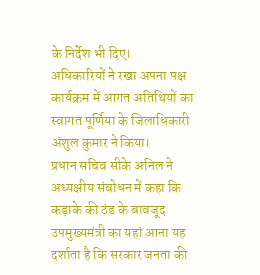के निर्देश भी दिए।
अधिकारियों ने रखा अपना पक्ष
कार्यक्रम में आगत अतिथियों का स्वागत पूर्णिया के जिलाधिकारी अंशुल कुमार ने किया।
प्रधान सचिव सीके अनिल ने अध्यक्षीय संबोधन में कहा कि कड़ाके की ठंड के बावजूद उपमुख्यमंत्री का यहां आना यह दर्शाता है कि सरकार जनता की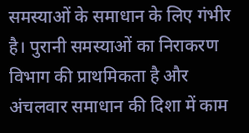समस्याओं के समाधान के लिए गंभीर है। पुरानी समस्याओं का निराकरण विभाग की प्राथमिकता है और अंचलवार समाधान की दिशा में काम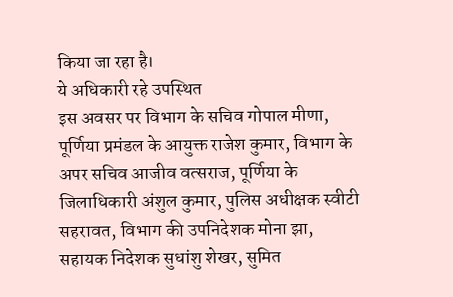किया जा रहा है।
ये अधिकारी रहे उपस्थित
इस अवसर पर विभाग के सचिव गोपाल मीणा, पूर्णिया प्रमंडल के आयुक्त राजेश कुमार, विभाग के अपर सचिव आजीव वत्सराज, पूर्णिया के जिलाधिकारी अंशुल कुमार, पुलिस अधीक्षक स्वीटी सहरावत, विभाग की उपनिदेशक मोना झा, सहायक निदेशक सुधांशु शेखर, सुमित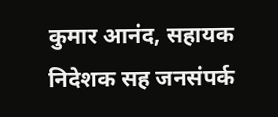कुमार आनंद, सहायक निदेशक सह जनसंपर्क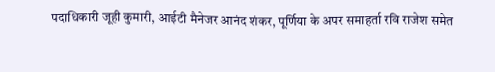पदाधिकारी जूही कुमारी, आईटी मैनेजर आनंद शंकर, पूर्णिया के अपर समाहर्ता रवि राजेश समेत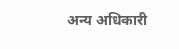अन्य अधिकारी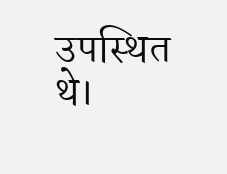उपस्थित थे।